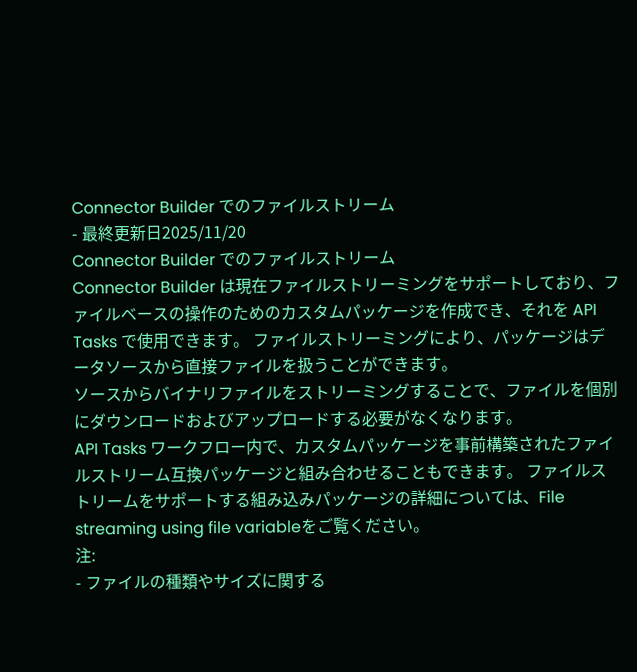Connector Builder でのファイルストリーム
- 最終更新日2025/11/20
Connector Builder でのファイルストリーム
Connector Builder は現在ファイルストリーミングをサポートしており、ファイルベースの操作のためのカスタムパッケージを作成でき、それを API Tasks で使用できます。 ファイルストリーミングにより、パッケージはデータソースから直接ファイルを扱うことができます。
ソースからバイナリファイルをストリーミングすることで、ファイルを個別にダウンロードおよびアップロードする必要がなくなります。
API Tasks ワークフロー内で、カスタムパッケージを事前構築されたファイルストリーム互換パッケージと組み合わせることもできます。 ファイルストリームをサポートする組み込みパッケージの詳細については、File streaming using file variableをご覧ください。
注:
- ファイルの種類やサイズに関する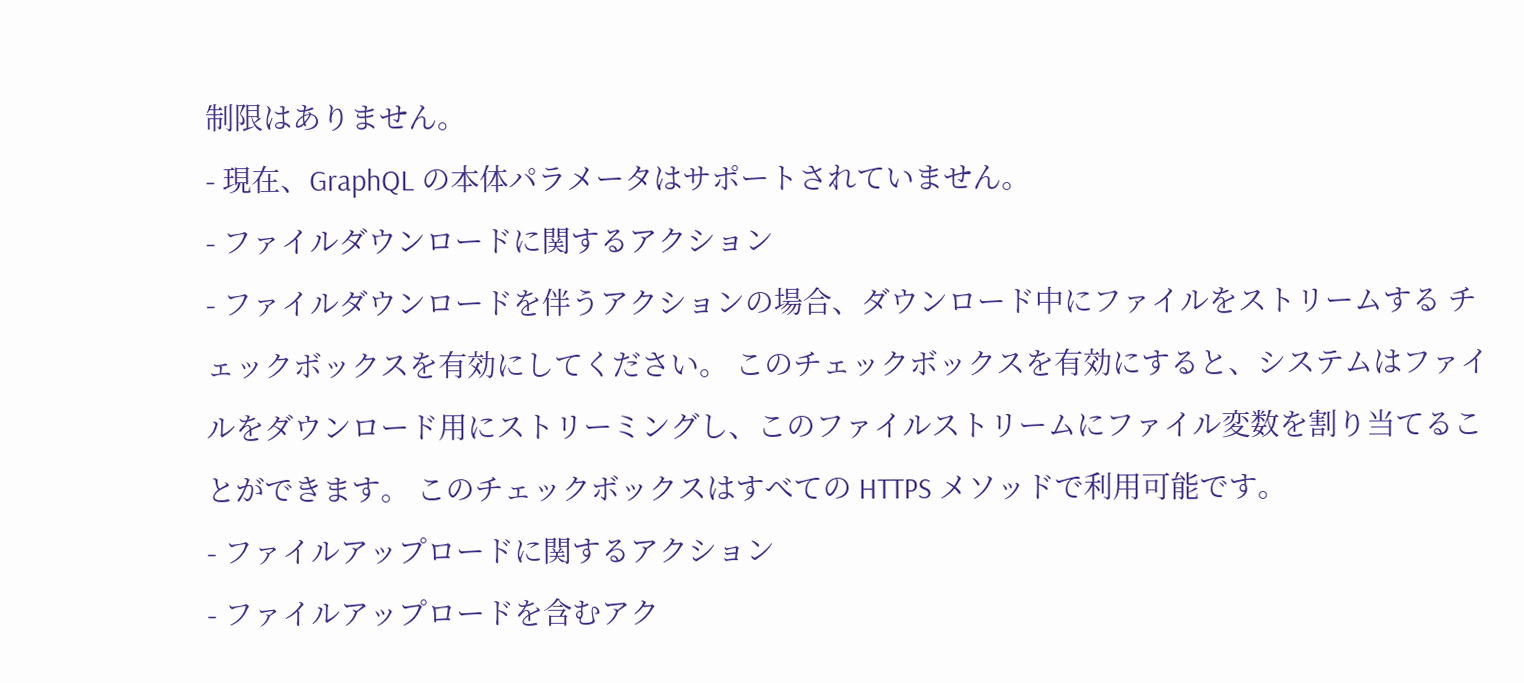制限はありません。
- 現在、GraphQL の本体パラメータはサポートされていません。
- ファイルダウンロードに関するアクション
- ファイルダウンロードを伴うアクションの場合、ダウンロード中にファイルをストリームする チェックボックスを有効にしてください。 このチェックボックスを有効にすると、システムはファイルをダウンロード用にストリーミングし、このファイルストリームにファイル変数を割り当てることができます。 このチェックボックスはすべての HTTPS メソッドで利用可能です。
- ファイルアップロードに関するアクション
- ファイルアップロードを含むアク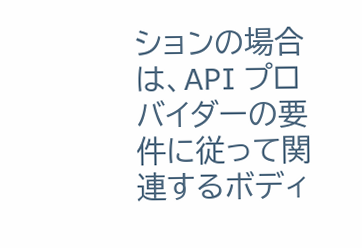ションの場合は、API プロバイダーの要件に従って関連するボディ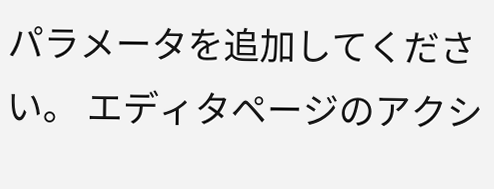パラメータを追加してください。 エディタページのアクシ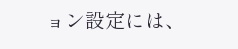ョン設定には、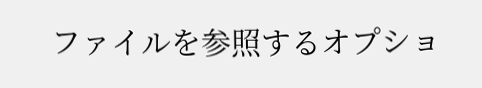ファイルを参照するオプショ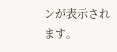ンが表示されます。